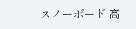スノーボード 高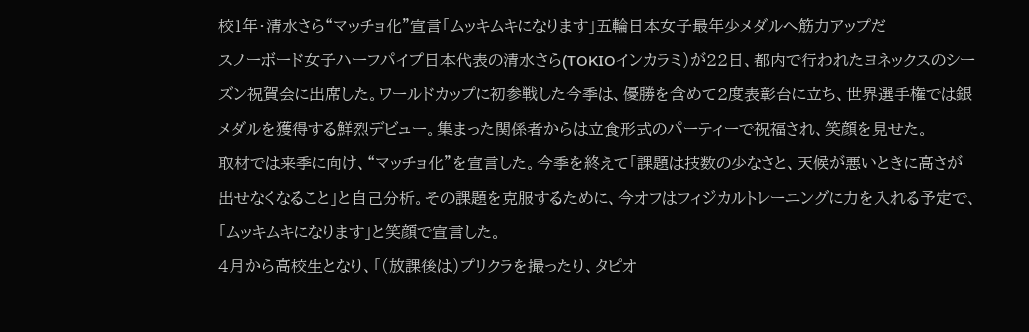校1年・清水さら“マッチョ化”宣言「ムッキムキになります」五輪日本女子最年少メダルへ筋力アップだ
スノーボード女子ハーフパイプ日本代表の清水さら(TOKIOインカラミ)が22日、都内で行われたヨネックスのシーズン祝賀会に出席した。ワールドカップに初参戦した今季は、優勝を含めて2度表彰台に立ち、世界選手権では銀メダルを獲得する鮮烈デビュー。集まった関係者からは立食形式のパーティーで祝福され、笑顔を見せた。
取材では来季に向け、“マッチョ化”を宣言した。今季を終えて「課題は技数の少なさと、天候が悪いときに高さが出せなくなること」と自己分析。その課題を克服するために、今オフはフィジカルトレーニングに力を入れる予定で、「ムッキムキになります」と笑顔で宣言した。
4月から高校生となり、「(放課後は)プリクラを撮ったり、タピオ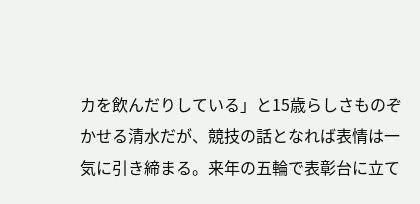カを飲んだりしている」と15歳らしさものぞかせる清水だが、競技の話となれば表情は一気に引き締まる。来年の五輪で表彰台に立て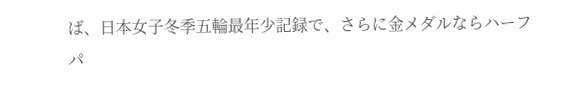ば、日本女子冬季五輪最年少記録で、さらに金メダルならハーフパ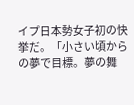イプ日本勢女子初の快挙だ。「小さい頃からの夢で目標。夢の舞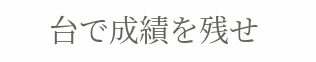台で成績を残せ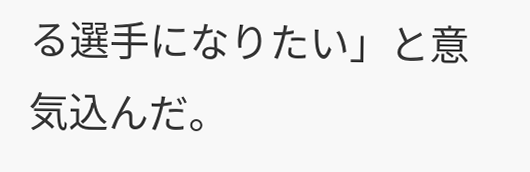る選手になりたい」と意気込んだ。